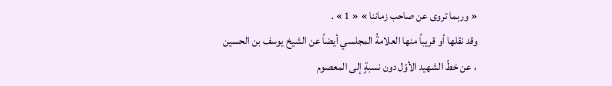« وربما تروى عن صاحب زماننا » « 1 » .
وقد نقلها أو قريباً منها العلامةُ المجلسي أيضاً عن الشيخ يوسف بن الحسين ، عن خطّ الشهيد الأوّل دون نسبةٍ إلى المعصوم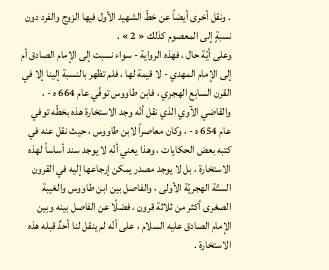. ونقل أخرى أيضاً عن خطّ الشهيد الأول فيها الزوج والفرد دون نسبةٍ إلى المعصوم كذلك « 2 » .
وعلى أيّة حال ، فهذه الرواية - سواء نسبت إلى الإمام الصادق أم إلى الإمام المهدي - لا قيمة لها ، فلم تظهر بالنسبة إلينا إلا في القرن السابع الهجري ، فابن طاووس توفّي عام 664 ه - ، والقاضي الآوي الذي نقل أنّه وجد الاستخارة هذه بخطّه توفي عام 654 ه - ، وكان معاصراً لابن طاووس ، حيث نقل عنه في كتبه بعض الحكايات ، وهذا يعني أنّه لا يوجد سند أساساً لهذه الاستخارة ، بل لا يوجد مصدر يمكن إرجاعها إليه في القرون الستّة الهجريّة الأولى ، والفاصل بين ابن طاووس والغيبة الصغرى أكثر من ثلاثة قرون ، فضلًا عن الفاصل بينه وبين الإمام الصادق عليه السلام ، على أنّه لم ينقل لنا أحدٌ قبله هذه الاستخارة .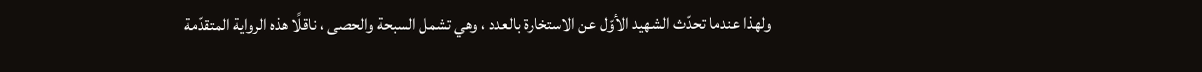ولهذا عندما تحدّث الشهيد الأوّل عن الاستخارة بالعدد ، وهي تشمل السبحة والحصى ، ناقلًا هذه الرواية المتقدّمة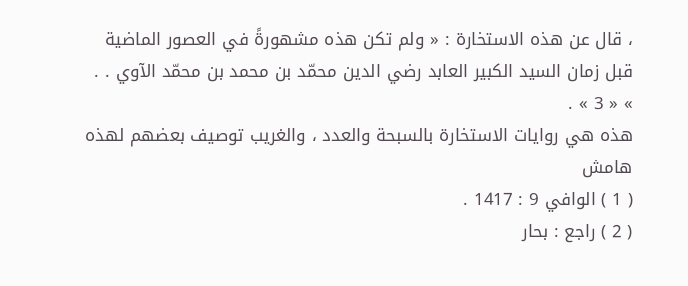، قال عن هذه الاستخارة : « ولم تكن هذه مشهورةً في العصور الماضية قبل زمان السيد الكبير العابد رضي الدين محمّد بن محمد بن محمّد الآوي . . » « 3 » .
هذه هي روايات الاستخارة بالسبحة والعدد ، والغريب توصيف بعضهم لهذه
هامش
( 1 ) الوافي 9 : 1417 .
( 2 ) راجع : بحار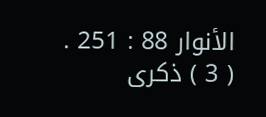الأنوار 88 : 251 .
( 3 ) ذكرى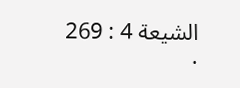الشيعة 4 : 269 .